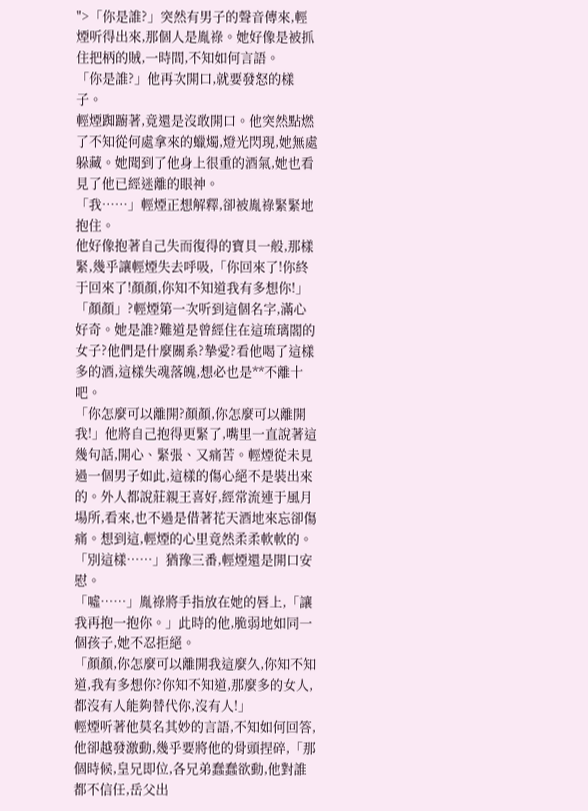">「你是誰?」突然有男子的聲音傳來,輕煙听得出來,那個人是胤祿。她好像是被抓住把柄的賊,一時間,不知如何言語。
「你是誰?」他再次開口,就要發怒的樣子。
輕煙踟躕著,竟還是沒敢開口。他突然點燃了不知從何處拿來的蠟燭,燈光閃現,她無處躲藏。她聞到了他身上很重的酒氣,她也看見了他已經迷離的眼神。
「我……」輕煙正想解釋,卻被胤祿緊緊地抱住。
他好像抱著自己失而復得的寶貝一般,那樣緊,幾乎讓輕煙失去呼吸,「你回來了!你終于回來了!顏顏,你知不知道我有多想你!」
「顏顏」?輕煙第一次听到這個名字,滿心好奇。她是誰?難道是曾經住在這琉璃閣的女子?他們是什麼關系?摯愛?看他喝了這樣多的酒,這樣失魂落魄,想必也是**不離十吧。
「你怎麼可以離開?顏顏,你怎麼可以離開我!」他將自己抱得更緊了,嘴里一直說著這幾句話,開心、緊張、又痛苦。輕煙從未見過一個男子如此,這樣的傷心絕不是裝出來的。外人都說莊親王喜好,經常流連于風月場所,看來,也不過是借著花天酒地來忘卻傷痛。想到這,輕煙的心里竟然柔柔軟軟的。
「別這樣……」猶豫三番,輕煙還是開口安慰。
「噓……」胤祿將手指放在她的唇上,「讓我再抱一抱你。」此時的他,脆弱地如同一個孩子,她不忍拒絕。
「顏顏,你怎麼可以離開我這麼久,你知不知道,我有多想你?你知不知道,那麼多的女人,都沒有人能夠替代你,沒有人!」
輕煙听著他莫名其妙的言語,不知如何回答,他卻越發激動,幾乎要將他的骨頭捏碎,「那個時候,皇兄即位,各兄弟蠢蠢欲動,他對誰都不信任,岳父出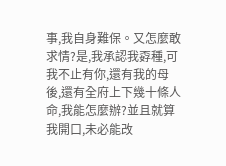事,我自身難保。又怎麼敢求情?是,我承認我孬種,可我不止有你,還有我的母後,還有全府上下幾十條人命,我能怎麼辦?並且就算我開口,未必能改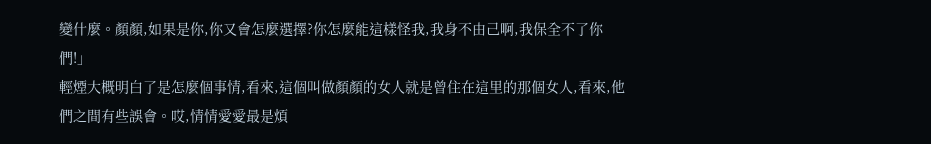變什麼。顏顏,如果是你,你又會怎麼選擇?你怎麼能這樣怪我,我身不由己啊,我保全不了你們!」
輕煙大概明白了是怎麼個事情,看來,這個叫做顏顏的女人就是曾住在這里的那個女人,看來,他們之間有些誤會。哎,情情愛愛最是煩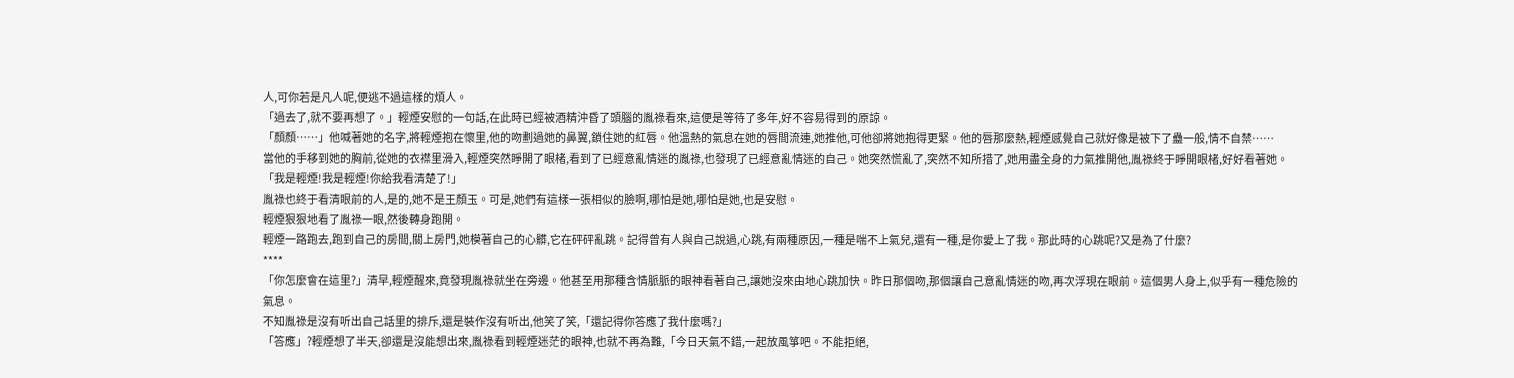人,可你若是凡人呢,便逃不過這樣的煩人。
「過去了,就不要再想了。」輕煙安慰的一句話,在此時已經被酒精沖昏了頭腦的胤祿看來,這便是等待了多年,好不容易得到的原諒。
「顏顏……」他喊著她的名字,將輕煙抱在懷里,他的吻劃過她的鼻翼,鎖住她的紅唇。他溫熱的氣息在她的唇間流連,她推他,可他卻將她抱得更緊。他的唇那麼熱,輕煙感覺自己就好像是被下了蠱一般,情不自禁……
當他的手移到她的胸前,從她的衣襟里滑入,輕煙突然睜開了眼楮,看到了已經意亂情迷的胤祿,也發現了已經意亂情迷的自己。她突然慌亂了,突然不知所措了,她用盡全身的力氣推開他,胤祿終于睜開眼楮,好好看著她。
「我是輕煙!我是輕煙!你給我看清楚了!」
胤祿也終于看清眼前的人,是的,她不是王顏玉。可是,她們有這樣一張相似的臉啊,哪怕是她,哪怕是她,也是安慰。
輕煙狠狠地看了胤祿一眼,然後轉身跑開。
輕煙一路跑去,跑到自己的房間,關上房門,她模著自己的心髒,它在砰砰亂跳。記得曾有人與自己說過,心跳,有兩種原因,一種是喘不上氣兒,還有一種,是你愛上了我。那此時的心跳呢?又是為了什麼?
****
「你怎麼會在這里?」清早,輕煙醒來,竟發現胤祿就坐在旁邊。他甚至用那種含情脈脈的眼神看著自己,讓她沒來由地心跳加快。昨日那個吻,那個讓自己意亂情迷的吻,再次浮現在眼前。這個男人身上,似乎有一種危險的氣息。
不知胤祿是沒有听出自己話里的排斥,還是裝作沒有听出,他笑了笑,「還記得你答應了我什麼嗎?」
「答應」?輕煙想了半天,卻還是沒能想出來,胤祿看到輕煙迷茫的眼神,也就不再為難,「今日天氣不錯,一起放風箏吧。不能拒絕,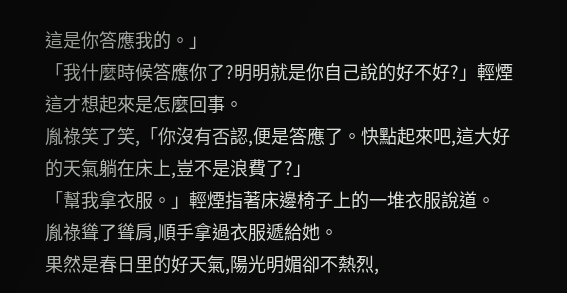這是你答應我的。」
「我什麼時候答應你了?明明就是你自己說的好不好?」輕煙這才想起來是怎麼回事。
胤祿笑了笑,「你沒有否認,便是答應了。快點起來吧,這大好的天氣躺在床上,豈不是浪費了?」
「幫我拿衣服。」輕煙指著床邊椅子上的一堆衣服說道。
胤祿聳了聳肩,順手拿過衣服遞給她。
果然是春日里的好天氣,陽光明媚卻不熱烈,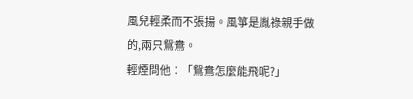風兒輕柔而不張揚。風箏是胤祿親手做的,兩只鴛鴦。
輕煙問他︰「鴛鴦怎麼能飛呢?」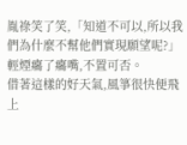胤祿笑了笑,「知道不可以,所以我們為什麼不幫他們實現願望呢?」
輕煙癟了癟嘴,不置可否。
借著這樣的好天氣,風箏很快便飛上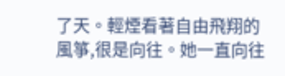了天。輕煙看著自由飛翔的風箏,很是向往。她一直向往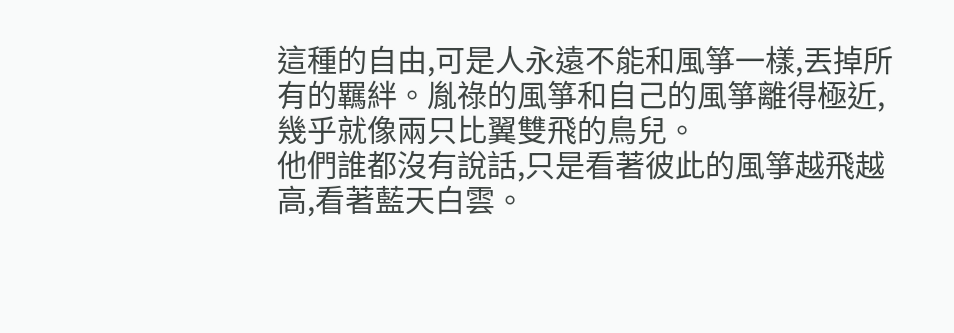這種的自由,可是人永遠不能和風箏一樣,丟掉所有的羈絆。胤祿的風箏和自己的風箏離得極近,幾乎就像兩只比翼雙飛的鳥兒。
他們誰都沒有說話,只是看著彼此的風箏越飛越高,看著藍天白雲。